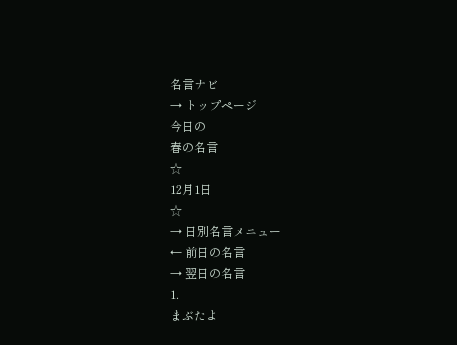名言ナビ
→ トップページ
今日の
春の名言
☆
12月1日
☆
→ 日別名言メニュー
← 前日の名言
→ 翌日の名言
1.
まぶたよ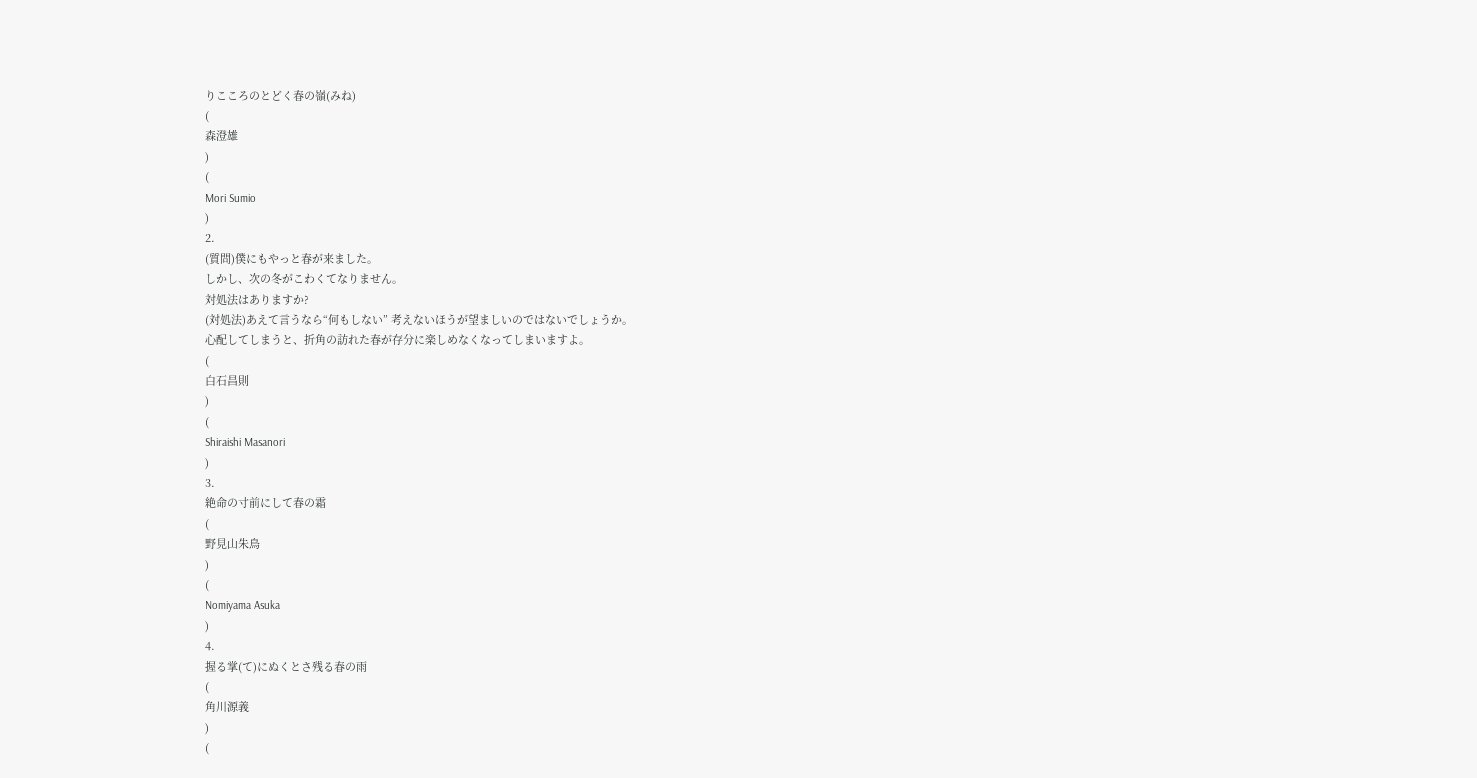りこころのとどく春の嶺(みね)
(
森澄雄
)
(
Mori Sumio
)
2.
(質問)僕にもやっと春が来ました。
しかし、次の冬がこわくてなりません。
対処法はありますか?
(対処法)あえて言うなら“何もしない” 考えないほうが望ましいのではないでしょうか。
心配してしまうと、折角の訪れた春が存分に楽しめなくなってしまいますよ。
(
白石昌則
)
(
Shiraishi Masanori
)
3.
絶命の寸前にして春の霜
(
野見山朱鳥
)
(
Nomiyama Asuka
)
4.
握る掌(て)にぬくとさ残る春の雨
(
角川源義
)
(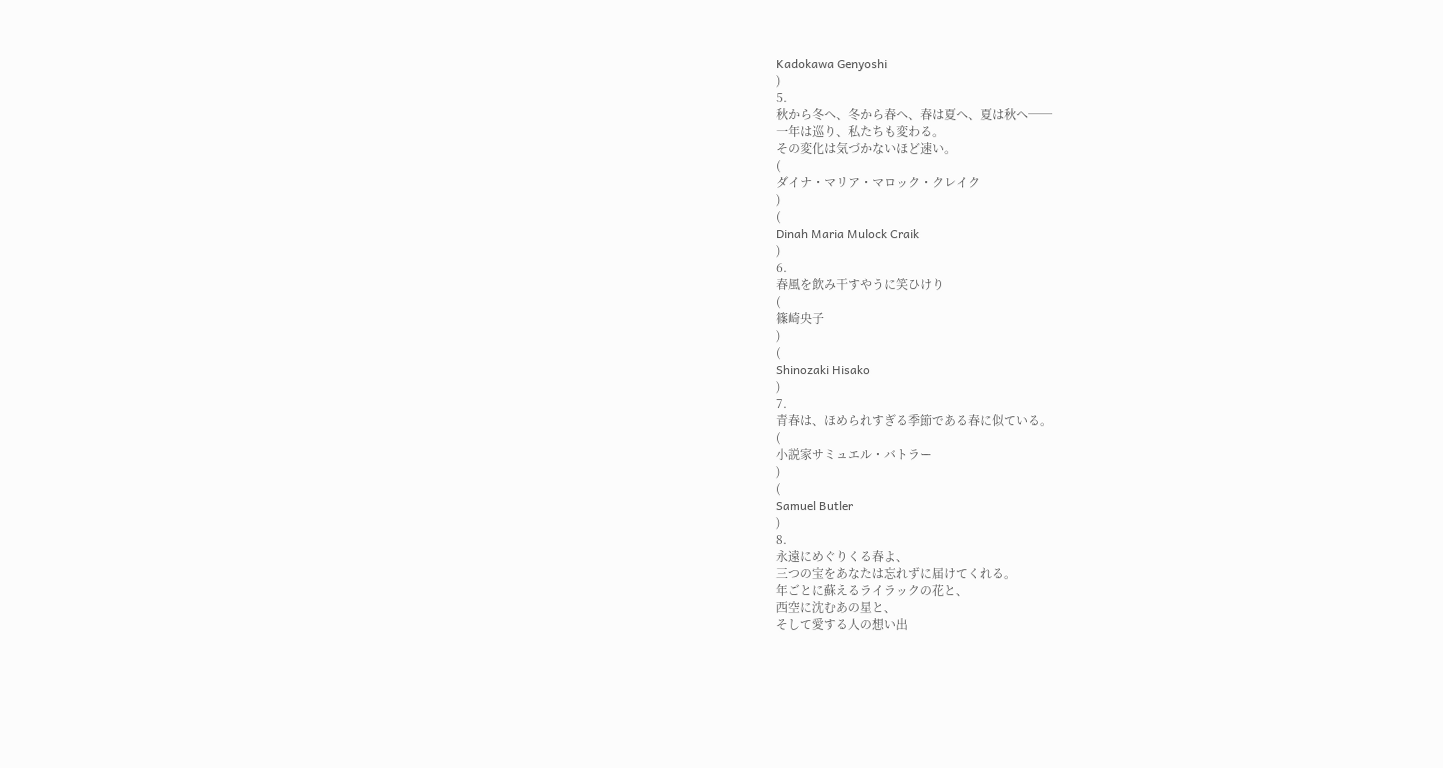Kadokawa Genyoshi
)
5.
秋から冬へ、冬から春へ、春は夏へ、夏は秋へ──
一年は巡り、私たちも変わる。
その変化は気づかないほど速い。
(
ダイナ・マリア・マロック・クレイク
)
(
Dinah Maria Mulock Craik
)
6.
春風を飲み干すやうに笑ひけり
(
篠崎央子
)
(
Shinozaki Hisako
)
7.
青春は、ほめられすぎる季節である春に似ている。
(
小説家サミュエル・バトラー
)
(
Samuel Butler
)
8.
永遠にめぐりくる春よ、
三つの宝をあなたは忘れずに届けてくれる。
年ごとに蘇えるライラックの花と、
西空に沈むあの星と、
そして愛する人の想い出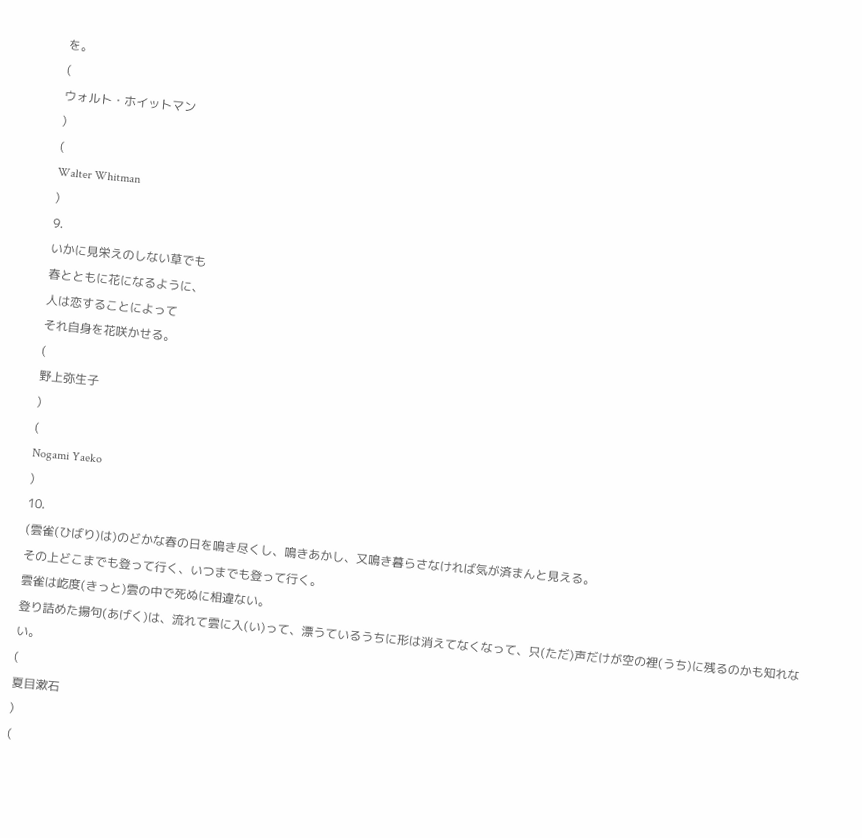を。
(
ウォルト・ホイットマン
)
(
Walter Whitman
)
9.
いかに見栄えのしない草でも
春とともに花になるように、
人は恋することによって
それ自身を花咲かせる。
(
野上弥生子
)
(
Nogami Yaeko
)
10.
(雲雀(ひばり)は)のどかな春の日を鳴き尽くし、鳴きあかし、又鳴き暮らさなければ気が済まんと見える。
その上どこまでも登って行く、いつまでも登って行く。
雲雀は屹度(きっと)雲の中で死ぬに相違ない。
登り詰めた揚句(あげく)は、流れて雲に入(い)って、漂うているうちに形は消えてなくなって、只(ただ)声だけが空の裡(うち)に残るのかも知れない。
(
夏目漱石
)
(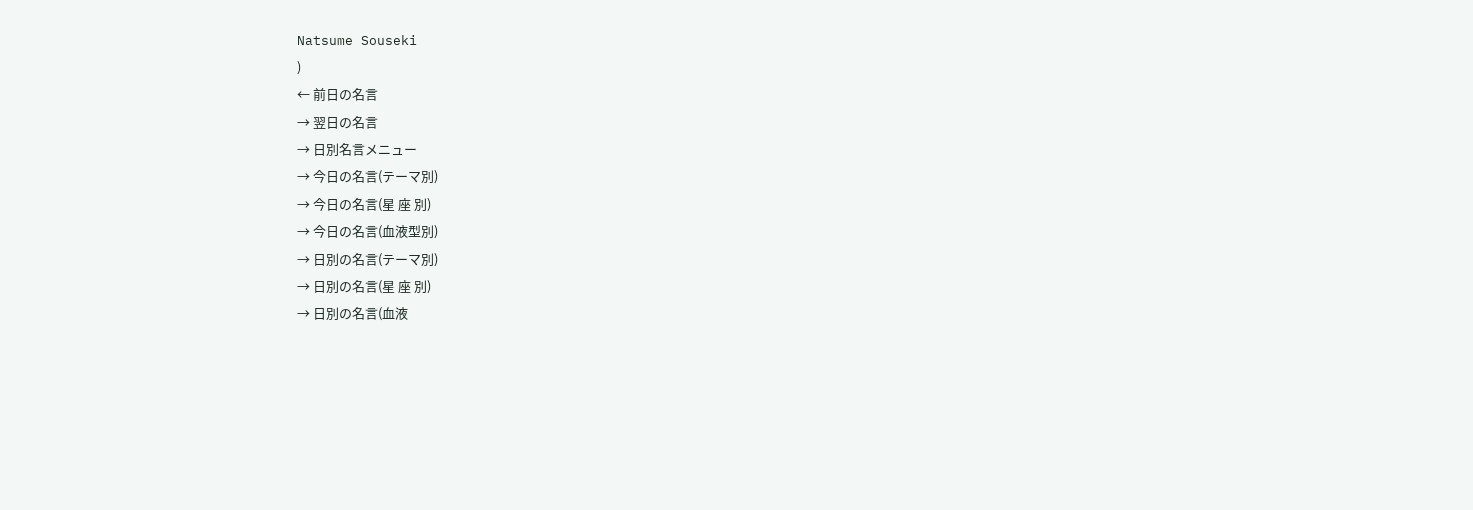Natsume Souseki
)
← 前日の名言
→ 翌日の名言
→ 日別名言メニュー
→ 今日の名言(テーマ別)
→ 今日の名言(星 座 別)
→ 今日の名言(血液型別)
→ 日別の名言(テーマ別)
→ 日別の名言(星 座 別)
→ 日別の名言(血液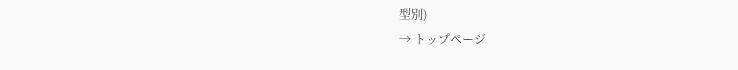型別)
→ トップページ